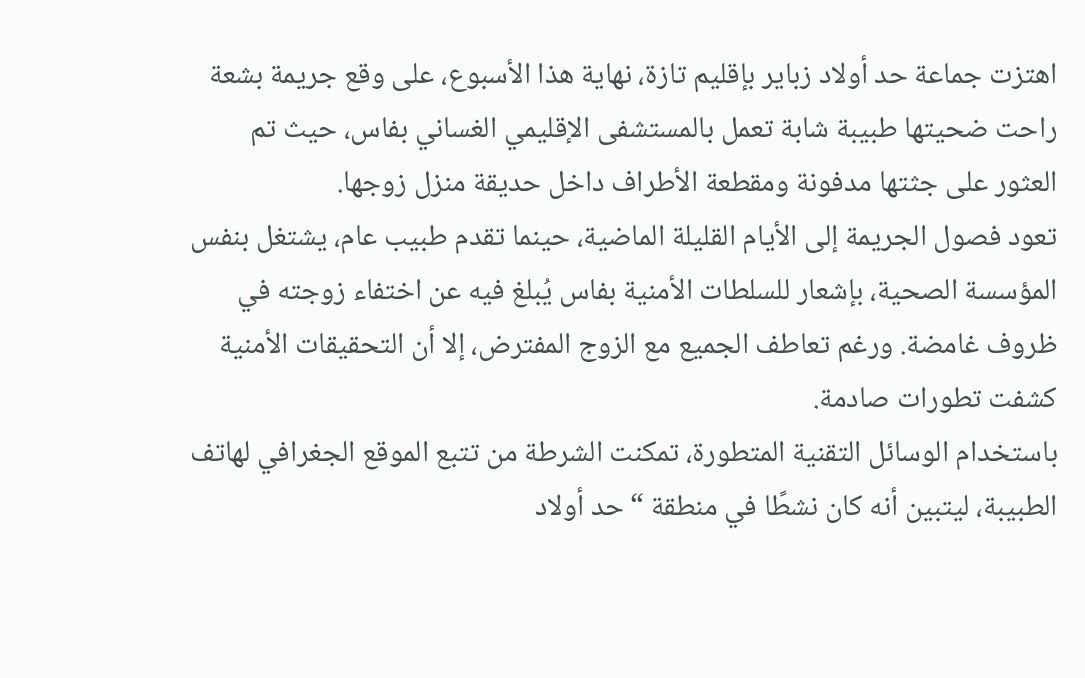اهتزت جماعة حد أولاد زباير بإقليم تازة، نهاية هذا الأسبوع، على وقع جريمة بشعة راحت ضحيتها طبيبة شابة تعمل بالمستشفى الإقليمي الغساني بفاس، حيث تم العثور على جثتها مدفونة ومقطعة الأطراف داخل حديقة منزل زوجها.
تعود فصول الجريمة إلى الأيام القليلة الماضية، حينما تقدم طبيب عام، يشتغل بنفس المؤسسة الصحية، بإشعار للسلطات الأمنية بفاس يُبلغ فيه عن اختفاء زوجته في ظروف غامضة. ورغم تعاطف الجميع مع الزوج المفترض، إلا أن التحقيقات الأمنية كشفت تطورات صادمة.
باستخدام الوسائل التقنية المتطورة، تمكنت الشرطة من تتبع الموقع الجغرافي لهاتف الطبيبة، ليتبين أنه كان نشطًا في منطقة “حد أولاد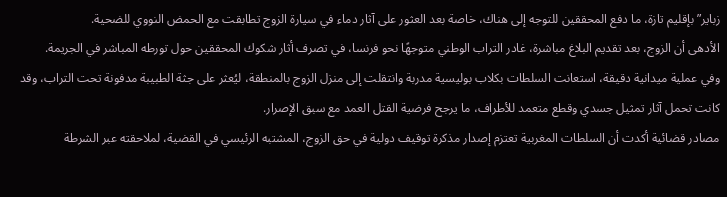زباير” بإقليم تازة، ما دفع المحققين للتوجه إلى هناك، خاصة بعد العثور على آثار دماء في سيارة الزوج تطابقت مع الحمض النووي للضحية.
الأدهى أن الزوج، بعد تقديم البلاغ مباشرة، غادر التراب الوطني متوجهًا نحو فرنسا، في تصرف أثار شكوك المحققين حول تورطه المباشر في الجريمة.
وفي عملية ميدانية دقيقة، استعانت السلطات بكلاب بوليسية مدربة وانتقلت إلى منزل الزوج بالمنطقة، ليُعثر على جثة الطبيبة مدفونة تحت التراب، وقد كانت تحمل آثار تمثيل جسدي وقطع متعمد للأطراف، ما يرجح فرضية القتل العمد مع سبق الإصرار.
مصادر قضائية أكدت أن السلطات المغربية تعتزم إصدار مذكرة توقيف دولية في حق الزوج، المشتبه الرئيسي في القضية، لملاحقته عبر الشرطة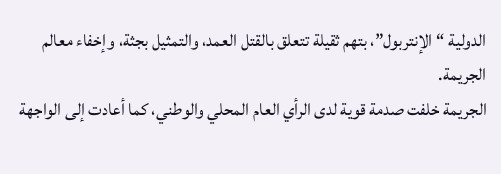الدولية “الإنتربول”، بتهم ثقيلة تتعلق بالقتل العمد، والتمثيل بجثة، وإخفاء معالم الجريمة.
الجريمة خلفت صدمة قوية لدى الرأي العام المحلي والوطني، كما أعادت إلى الواجهة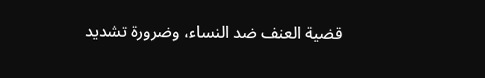قضية العنف ضد النساء، وضرورة تشديد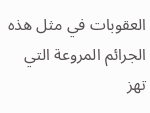العقوبات في مثل هذه الجرائم المروعة التي تهز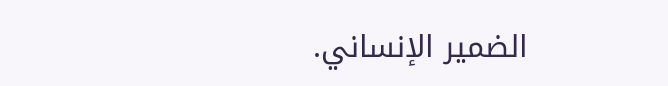الضمير الإنساني.